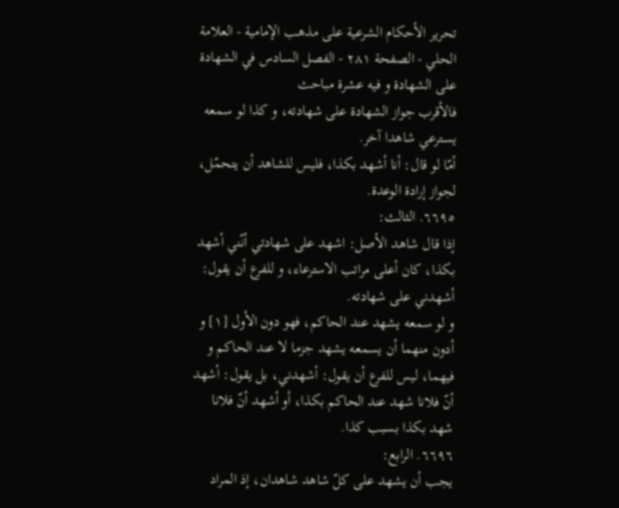تحرير الأحكام الشرعية على مذهب الإمامية - العلامة الحلي - الصفحة ٢٨١ - الفصل السادس في الشهادة على الشهادة و فيه عشرة مباحث
فالأقرب جواز الشهادة على شهادته، و كذا لو سمعه يسترعي شاهدا آخر.
أمّا لو قال: أنا أشهد بكذا، فليس للشاهد أن يتحمّل، لجواز إرادة الوعدة.
٦٦٩٥. الثالث:
إذا قال شاهد الأصل: اشهد على شهادتي أنّني أشهد بكذا، كان أعلى مراتب الاسترعاء، و للفرع أن يقول: أشهدني على شهادته.
و لو سمعه يشهد عند الحاكم، فهو دون الأول [١] و أدون منهما أن يسمعه يشهد جزما لا عند الحاكم و فيهما، ليس للفرع أن يقول: أشهدني، بل يقول: أشهد أنّ فلانا شهد عند الحاكم بكذا، أو أشهد أنّ فلانا شهد بكذا بسبب كذا.
٦٦٩٦. الرابع:
يجب أن يشهد على كلّ شاهد شاهدان، إذ المراد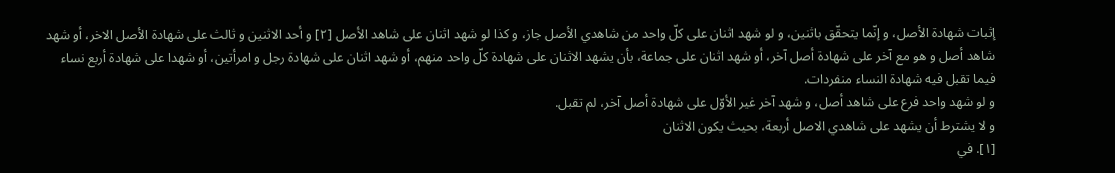إثبات شهادة الأصل، و إنّما يتحقّق باثنين، و لو شهد اثنان على كلّ واحد من شاهدي الأصل جاز، و كذا لو شهد اثنان على شاهد الأصل [٢] و أحد الاثنين و ثالث على شهادة الأصل الاخر، أو شهد شاهد أصل و هو مع آخر على شهادة أصل آخر، أو شهد اثنان على جماعة، بأن يشهد الاثنان على شهادة كلّ واحد منهم، أو شهد اثنان على شهادة رجل و امرأتين، أو شهدا على شهادة أربع نساء فيما تقبل فيه شهادة النساء منفردات.
و لو شهد واحد فرع على شاهد أصل، و شهد آخر غير الأوّل على شهادة أصل آخر، لم تقبل.
و لا يشترط أن يشهد على شاهدي الاصل أربعة، بحيث يكون الاثنان
[١]. في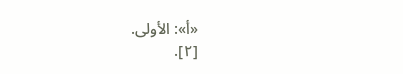«أ»: الأولى.
[٢].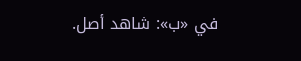في «ب»: شاهد أصل.